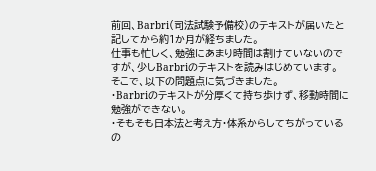前回、Barbri(司法試験予備校)のテキストが届いたと記してから約1か月が経ちました。
仕事も忙しく、勉強にあまり時間は割けていないのですが、少しBarbriのテキストを読みはじめています。
そこで、以下の問題点に気づきました。
・Barbriのテキストが分厚くて持ち歩けず、移動時間に勉強ができない。
・そもそも日本法と考え方・体系からしてちがっているの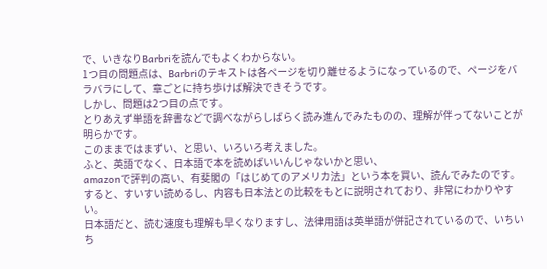で、いきなりBarbriを読んでもよくわからない。
1つ目の問題点は、Barbriのテキストは各ページを切り離せるようになっているので、ページをバラバラにして、章ごとに持ち歩けば解決できそうです。
しかし、問題は2つ目の点です。
とりあえず単語を辞書などで調べながらしばらく読み進んでみたものの、理解が伴ってないことが明らかです。
このままではまずい、と思い、いろいろ考えました。
ふと、英語でなく、日本語で本を読めばいいんじゃないかと思い、
amazonで評判の高い、有斐閣の「はじめてのアメリカ法」という本を買い、読んでみたのです。
すると、すいすい読めるし、内容も日本法との比較をもとに説明されており、非常にわかりやすい。
日本語だと、読む速度も理解も早くなりますし、法律用語は英単語が併記されているので、いちいち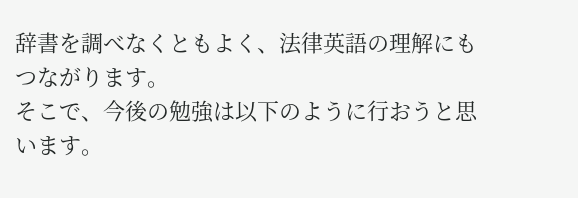辞書を調べなくともよく、法律英語の理解にもつながります。
そこで、今後の勉強は以下のように行おうと思います。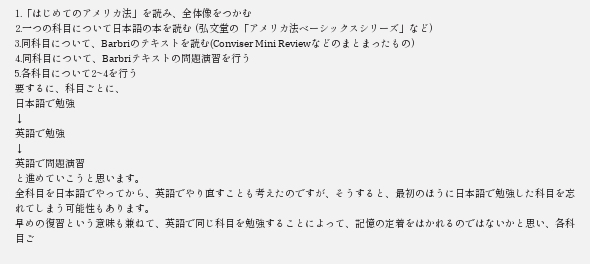1.「はじめてのアメリカ法」を読み、全体像をつかむ
2.一つの科目について日本語の本を読む (弘文堂の「アメリカ法ベーシックスシリーズ」など)
3.同科目について、Barbriのテキストを読む(Conviser Mini Reviewなどのまとまったもの)
4.同科目について、Barbriテキストの問題演習を行う
5.各科目について2~4を行う
要するに、科目ごとに、
日本語で勉強
↓
英語で勉強
↓
英語で問題演習
と進めていこうと思います。
全科目を日本語でやってから、英語でやり直すことも考えたのですが、そうすると、最初のほうに日本語で勉強した科目を忘れてしまう可能性もあります。
早めの復習という意味も兼ねて、英語で同じ科目を勉強することによって、記憶の定着をはかれるのではないかと思い、各科目ご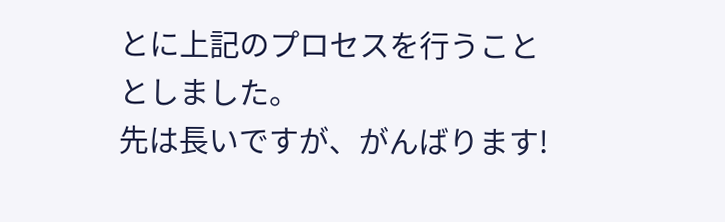とに上記のプロセスを行うこととしました。
先は長いですが、がんばります!